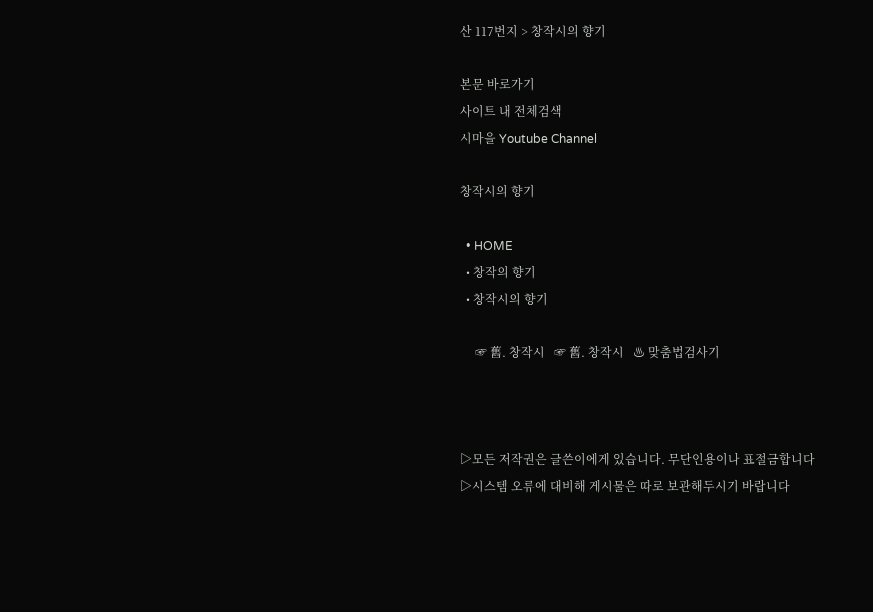산 117번지 > 창작시의 향기

본문 바로가기
사이트 내 전체검색
시마을 Youtube Channel

창작시의 향기

  • HOME
  • 창작의 향기
  • 창작시의 향기

     ☞ 舊. 창작시   ☞ 舊. 창작시   ♨ 맞춤법검사기



▷모든 저작권은 글쓴이에게 있습니다. 무단인용이나 표절금합니다
▷시스템 오류에 대비해 게시물은 따로 보관해두시기 바랍니다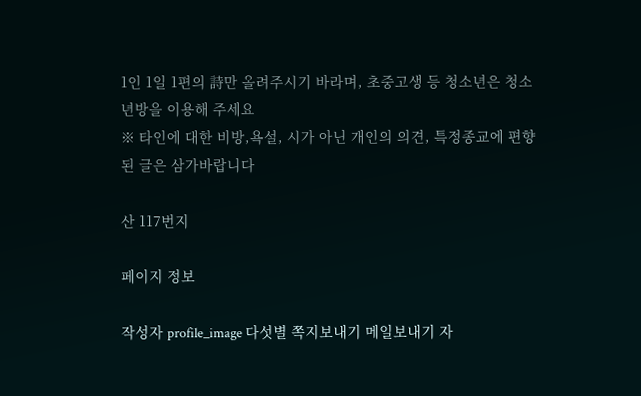1인 1일 1편의 詩만 올려주시기 바라며, 초중고생 등 청소년은 청소년방을 이용해 주세요
※ 타인에 대한 비방,욕설, 시가 아닌 개인의 의견, 특정종교에 편향된 글은 삼가바랍니다

산 117번지

페이지 정보

작성자 profile_image 다섯별 쪽지보내기 메일보내기 자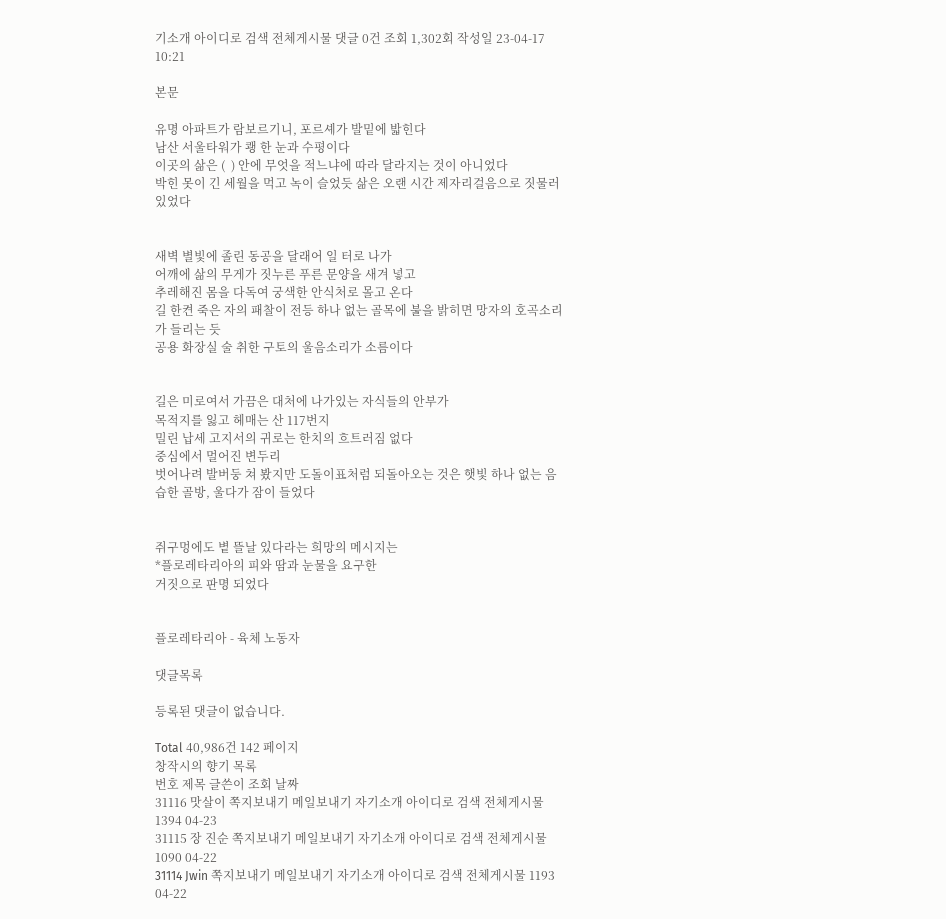기소개 아이디로 검색 전체게시물 댓글 0건 조회 1,302회 작성일 23-04-17 10:21

본문

유명 아파트가 람보르기니, 포르셰가 발밑에 밟힌다
남산 서울타워가 쾡 한 눈과 수평이다
이곳의 삶은 (  ) 안에 무엇을 적느냐에 따라 달라지는 것이 아니었다
박힌 못이 긴 세월을 먹고 녹이 슬었듯 삶은 오랜 시간 제자리걸음으로 짓물러 있었다


새벽 별빛에 졸린 동공을 달래어 일 터로 나가
어깨에 삶의 무게가 짓누른 푸른 문양을 새겨 넣고
추레해진 몸을 다독여 궁색한 안식처로 몰고 온다
길 한켠 죽은 자의 패찰이 전등 하나 없는 골목에 불을 밝히면 망자의 호곡소리가 들리는 듯
공용 화장실 술 취한 구토의 울음소리가 소름이다


길은 미로여서 가끔은 대처에 나가있는 자식들의 안부가
목적지를 잃고 헤매는 산 117번지
밀린 납세 고지서의 귀로는 한치의 흐트러짐 없다
중심에서 멀어진 변두리
벗어나려 발버둥 쳐 봤지만 도돌이표처럼 되돌아오는 것은 햇빛 하나 없는 음습한 골방, 울다가 잠이 들었다


쥐구멍에도 볕 뜰날 있다라는 희망의 메시지는
*플로레타리아의 피와 땀과 눈물을 요구한
거짓으로 판명 되었다


플로레타리아 - 육체 노동자

댓글목록

등록된 댓글이 없습니다.

Total 40,986건 142 페이지
창작시의 향기 목록
번호 제목 글쓴이 조회 날짜
31116 맛살이 쪽지보내기 메일보내기 자기소개 아이디로 검색 전체게시물 1394 04-23
31115 장 진순 쪽지보내기 메일보내기 자기소개 아이디로 검색 전체게시물 1090 04-22
31114 Jwin 쪽지보내기 메일보내기 자기소개 아이디로 검색 전체게시물 1193 04-22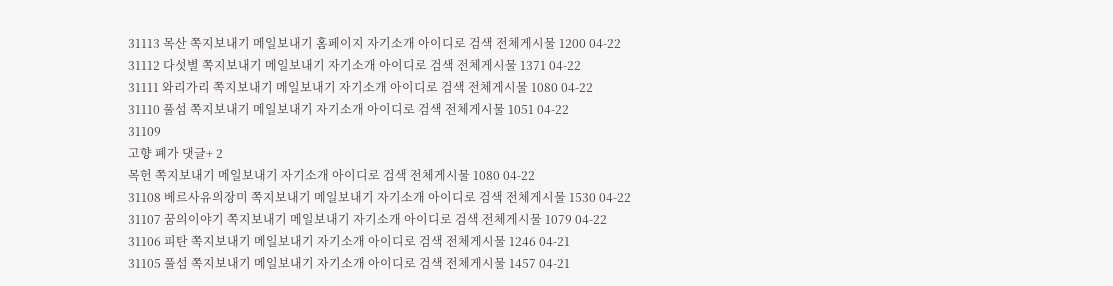31113 목산 쪽지보내기 메일보내기 홈페이지 자기소개 아이디로 검색 전체게시물 1200 04-22
31112 다섯별 쪽지보내기 메일보내기 자기소개 아이디로 검색 전체게시물 1371 04-22
31111 와리가리 쪽지보내기 메일보내기 자기소개 아이디로 검색 전체게시물 1080 04-22
31110 풀섬 쪽지보내기 메일보내기 자기소개 아이디로 검색 전체게시물 1051 04-22
31109
고향 폐가 댓글+ 2
목헌 쪽지보내기 메일보내기 자기소개 아이디로 검색 전체게시물 1080 04-22
31108 베르사유의장미 쪽지보내기 메일보내기 자기소개 아이디로 검색 전체게시물 1530 04-22
31107 꿈의이야기 쪽지보내기 메일보내기 자기소개 아이디로 검색 전체게시물 1079 04-22
31106 피탄 쪽지보내기 메일보내기 자기소개 아이디로 검색 전체게시물 1246 04-21
31105 풀섬 쪽지보내기 메일보내기 자기소개 아이디로 검색 전체게시물 1457 04-21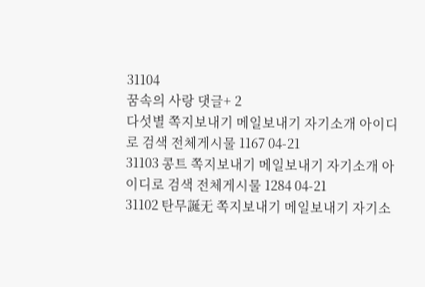31104
꿈속의 사랑 댓글+ 2
다섯별 쪽지보내기 메일보내기 자기소개 아이디로 검색 전체게시물 1167 04-21
31103 콩트 쪽지보내기 메일보내기 자기소개 아이디로 검색 전체게시물 1284 04-21
31102 탄무誕无 쪽지보내기 메일보내기 자기소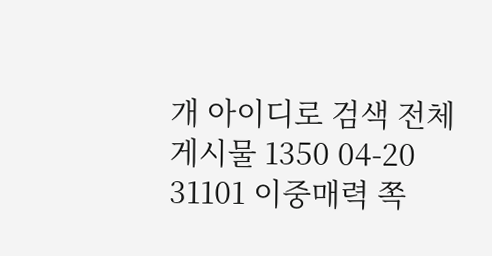개 아이디로 검색 전체게시물 1350 04-20
31101 이중매력 쪽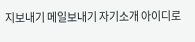지보내기 메일보내기 자기소개 아이디로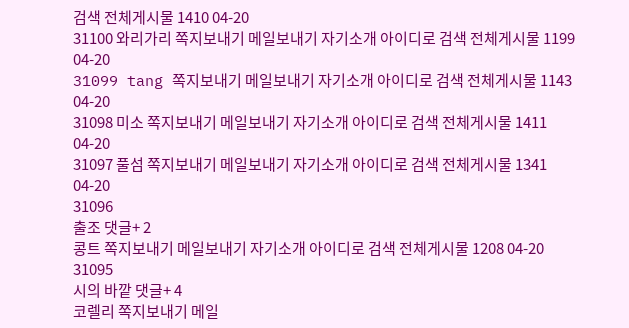검색 전체게시물 1410 04-20
31100 와리가리 쪽지보내기 메일보내기 자기소개 아이디로 검색 전체게시물 1199 04-20
31099 tang 쪽지보내기 메일보내기 자기소개 아이디로 검색 전체게시물 1143 04-20
31098 미소 쪽지보내기 메일보내기 자기소개 아이디로 검색 전체게시물 1411 04-20
31097 풀섬 쪽지보내기 메일보내기 자기소개 아이디로 검색 전체게시물 1341 04-20
31096
출조 댓글+ 2
콩트 쪽지보내기 메일보내기 자기소개 아이디로 검색 전체게시물 1208 04-20
31095
시의 바깥 댓글+ 4
코렐리 쪽지보내기 메일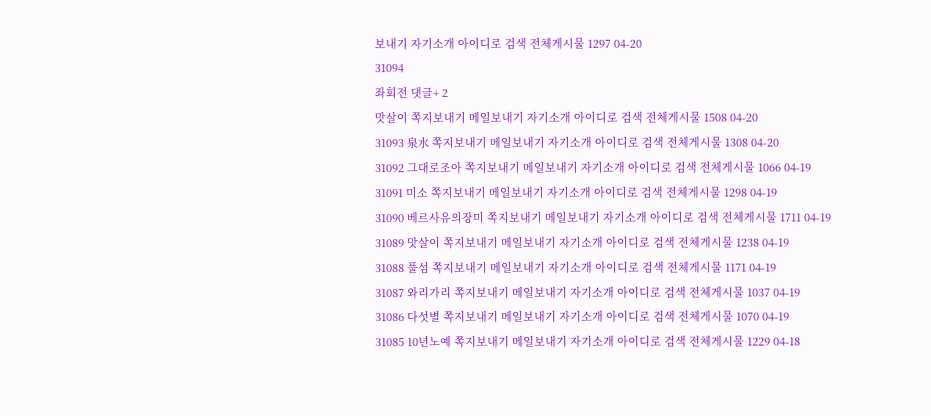보내기 자기소개 아이디로 검색 전체게시물 1297 04-20
31094
좌회전 댓글+ 2
맛살이 쪽지보내기 메일보내기 자기소개 아이디로 검색 전체게시물 1508 04-20
31093 泉水 쪽지보내기 메일보내기 자기소개 아이디로 검색 전체게시물 1308 04-20
31092 그대로조아 쪽지보내기 메일보내기 자기소개 아이디로 검색 전체게시물 1066 04-19
31091 미소 쪽지보내기 메일보내기 자기소개 아이디로 검색 전체게시물 1298 04-19
31090 베르사유의장미 쪽지보내기 메일보내기 자기소개 아이디로 검색 전체게시물 1711 04-19
31089 맛살이 쪽지보내기 메일보내기 자기소개 아이디로 검색 전체게시물 1238 04-19
31088 풀섬 쪽지보내기 메일보내기 자기소개 아이디로 검색 전체게시물 1171 04-19
31087 와리가리 쪽지보내기 메일보내기 자기소개 아이디로 검색 전체게시물 1037 04-19
31086 다섯별 쪽지보내기 메일보내기 자기소개 아이디로 검색 전체게시물 1070 04-19
31085 10년노예 쪽지보내기 메일보내기 자기소개 아이디로 검색 전체게시물 1229 04-18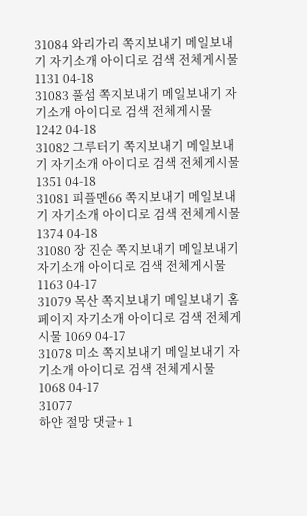31084 와리가리 쪽지보내기 메일보내기 자기소개 아이디로 검색 전체게시물 1131 04-18
31083 풀섬 쪽지보내기 메일보내기 자기소개 아이디로 검색 전체게시물 1242 04-18
31082 그루터기 쪽지보내기 메일보내기 자기소개 아이디로 검색 전체게시물 1351 04-18
31081 피플멘66 쪽지보내기 메일보내기 자기소개 아이디로 검색 전체게시물 1374 04-18
31080 장 진순 쪽지보내기 메일보내기 자기소개 아이디로 검색 전체게시물 1163 04-17
31079 목산 쪽지보내기 메일보내기 홈페이지 자기소개 아이디로 검색 전체게시물 1069 04-17
31078 미소 쪽지보내기 메일보내기 자기소개 아이디로 검색 전체게시물 1068 04-17
31077
하얀 절망 댓글+ 1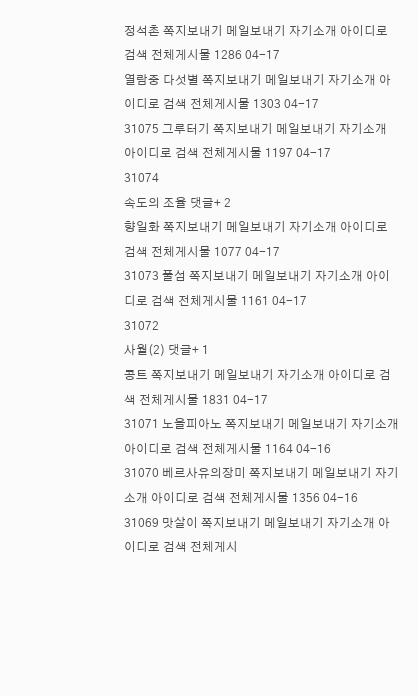정석촌 쪽지보내기 메일보내기 자기소개 아이디로 검색 전체게시물 1286 04-17
열람중 다섯별 쪽지보내기 메일보내기 자기소개 아이디로 검색 전체게시물 1303 04-17
31075 그루터기 쪽지보내기 메일보내기 자기소개 아이디로 검색 전체게시물 1197 04-17
31074
속도의 조율 댓글+ 2
향일화 쪽지보내기 메일보내기 자기소개 아이디로 검색 전체게시물 1077 04-17
31073 풀섬 쪽지보내기 메일보내기 자기소개 아이디로 검색 전체게시물 1161 04-17
31072
사월(2) 댓글+ 1
콩트 쪽지보내기 메일보내기 자기소개 아이디로 검색 전체게시물 1831 04-17
31071 노을피아노 쪽지보내기 메일보내기 자기소개 아이디로 검색 전체게시물 1164 04-16
31070 베르사유의장미 쪽지보내기 메일보내기 자기소개 아이디로 검색 전체게시물 1356 04-16
31069 맛살이 쪽지보내기 메일보내기 자기소개 아이디로 검색 전체게시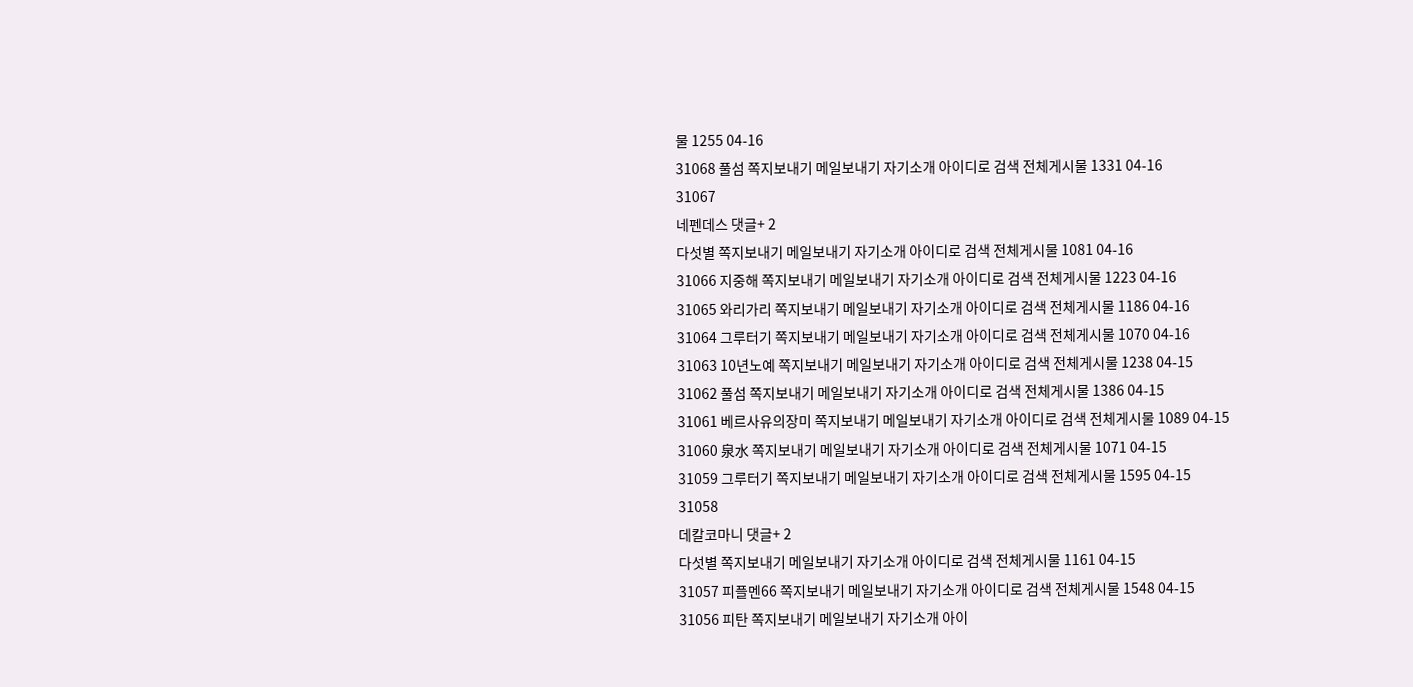물 1255 04-16
31068 풀섬 쪽지보내기 메일보내기 자기소개 아이디로 검색 전체게시물 1331 04-16
31067
네펜데스 댓글+ 2
다섯별 쪽지보내기 메일보내기 자기소개 아이디로 검색 전체게시물 1081 04-16
31066 지중해 쪽지보내기 메일보내기 자기소개 아이디로 검색 전체게시물 1223 04-16
31065 와리가리 쪽지보내기 메일보내기 자기소개 아이디로 검색 전체게시물 1186 04-16
31064 그루터기 쪽지보내기 메일보내기 자기소개 아이디로 검색 전체게시물 1070 04-16
31063 10년노예 쪽지보내기 메일보내기 자기소개 아이디로 검색 전체게시물 1238 04-15
31062 풀섬 쪽지보내기 메일보내기 자기소개 아이디로 검색 전체게시물 1386 04-15
31061 베르사유의장미 쪽지보내기 메일보내기 자기소개 아이디로 검색 전체게시물 1089 04-15
31060 泉水 쪽지보내기 메일보내기 자기소개 아이디로 검색 전체게시물 1071 04-15
31059 그루터기 쪽지보내기 메일보내기 자기소개 아이디로 검색 전체게시물 1595 04-15
31058
데칼코마니 댓글+ 2
다섯별 쪽지보내기 메일보내기 자기소개 아이디로 검색 전체게시물 1161 04-15
31057 피플멘66 쪽지보내기 메일보내기 자기소개 아이디로 검색 전체게시물 1548 04-15
31056 피탄 쪽지보내기 메일보내기 자기소개 아이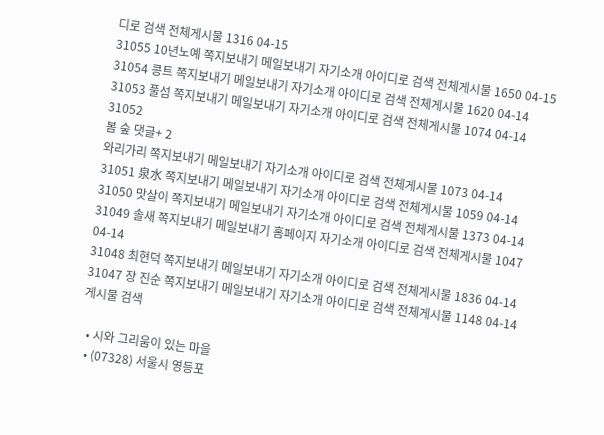디로 검색 전체게시물 1316 04-15
31055 10년노예 쪽지보내기 메일보내기 자기소개 아이디로 검색 전체게시물 1650 04-15
31054 콩트 쪽지보내기 메일보내기 자기소개 아이디로 검색 전체게시물 1620 04-14
31053 풀섬 쪽지보내기 메일보내기 자기소개 아이디로 검색 전체게시물 1074 04-14
31052
봄 숲 댓글+ 2
와리가리 쪽지보내기 메일보내기 자기소개 아이디로 검색 전체게시물 1073 04-14
31051 泉水 쪽지보내기 메일보내기 자기소개 아이디로 검색 전체게시물 1059 04-14
31050 맛살이 쪽지보내기 메일보내기 자기소개 아이디로 검색 전체게시물 1373 04-14
31049 솔새 쪽지보내기 메일보내기 홈페이지 자기소개 아이디로 검색 전체게시물 1047 04-14
31048 최현덕 쪽지보내기 메일보내기 자기소개 아이디로 검색 전체게시물 1836 04-14
31047 장 진순 쪽지보내기 메일보내기 자기소개 아이디로 검색 전체게시물 1148 04-14
게시물 검색

  • 시와 그리움이 있는 마을
  • (07328) 서울시 영등포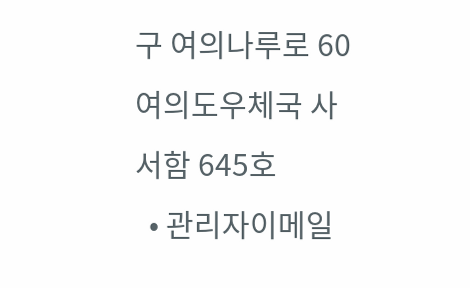구 여의나루로 60 여의도우체국 사서함 645호
  • 관리자이메일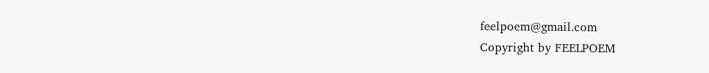feelpoem@gmail.com
Copyright by FEELPOEM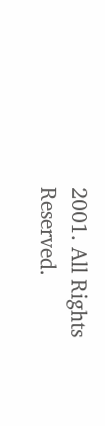2001. All Rights Reserved.